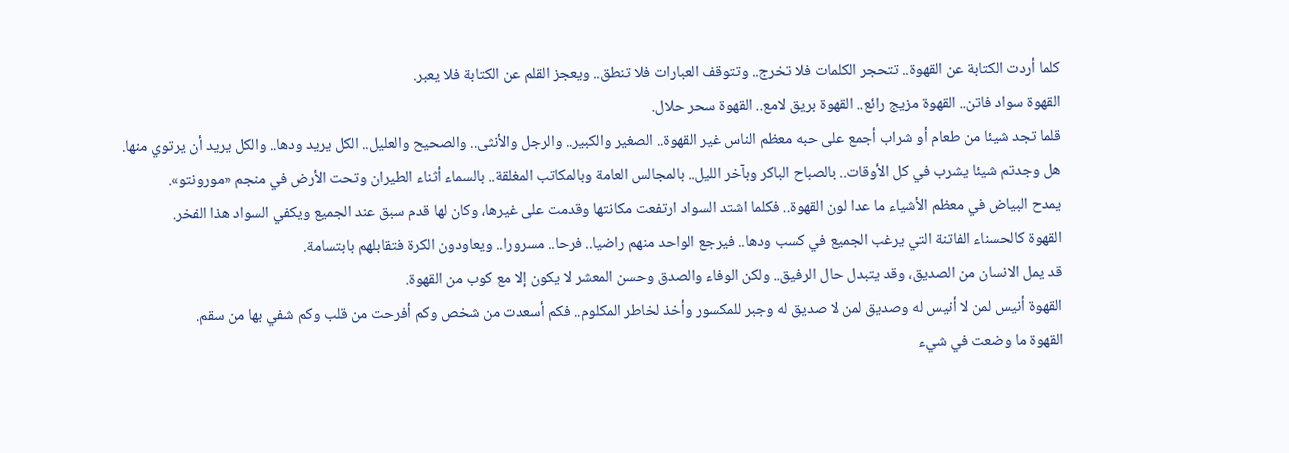كلما أردت الكتابة عن القهوة.. تتحجر الكلمات فلا تخرج.. وتتوقف العبارات فلا تنطق.. ويعجز القلم عن الكتابة فلا يعبر.
القهوة سواد فاتن.. القهوة مزيج رائع.. القهوة بريق لامع.. القهوة سحر حلال.
قلما تجد شيئا من طعام أو شراب أجمع على حبه معظم الناس غير القهوة.. الصغير والكبير.. والرجل والأنثى.. والصحيح والعليل.. الكل يريد ودها.. والكل يريد أن يرتوي منها.
هل وجدتم شيئا يشرب في كل الأوقات.. بالصباح الباكر وبآخر الليل.. بالمجالس العامة وبالمكاتب المغلقة.. بالسماء أثناء الطيران وتحت الأرض في منجم «مورونتو».
يمدح البياض في معظم الأشياء ما عدا لون القهوة.. فكلما اشتد السواد ارتفعت مكانتها وقدمت على غيرها، وكان لها قدم سبق عند الجميع ويكفي السواد هذا الفخر.
القهوة كالحسناء الفاتنة التي يرغب الجميع في كسب ودها.. فيرجع الواحد منهم راضيا.. فرحا.. مسرورا.. ويعاودون الكرة فتقابلهم بابتسامة.
قد يمل الانسان من الصديق، وقد يتبدل حال الرفيق.. ولكن الوفاء والصدق وحسن المعشر لا يكون إلا مع كوب من القهوة.
القهوة أنيس لمن لا أنيس له وصديق لمن لا صديق له وجبر للمكسور وأخذ لخاطر المكلوم.. فكم أسعدت من شخص وكم أفرحت من قلب وكم شفي بها من سقم.
القهوة ما وضعت في شيء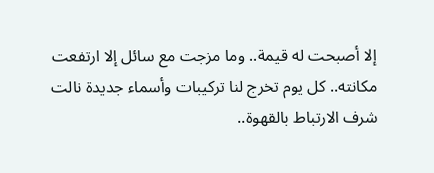إلا أصبحت له قيمة.. وما مزجت مع سائل إلا ارتفعت مكانته.. كل يوم تخرج لنا تركيبات وأسماء جديدة نالت شرف الارتباط بالقهوة..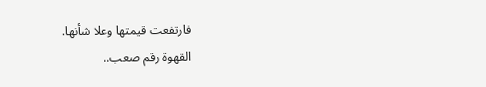فارتفعت قيمتها وعلا شأنها.
القهوة رقم صعب..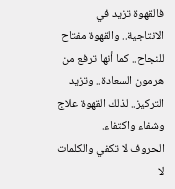فالقهوة تزيد في الانتاجية.. والقهوة مفتاح للنجاح.. كما أنها ترفع من هرمون السعادة.. وتزيد التركيز.. لذلك القهوة علاج وشفاء واكتفاء.
الحروف لا تكفي والكلمات لا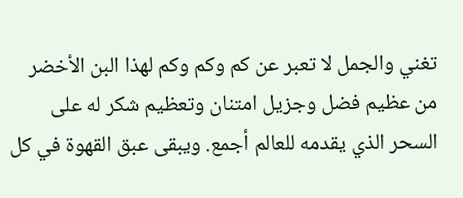تغني والجمل لا تعبر عن كم وكم وكم لهذا البن الأخضر من عظيم فضل وجزيل امتنان وتعظيم شكر له على السحر الذي يقدمه للعالم أجمع. ويبقى عبق القهوة في كل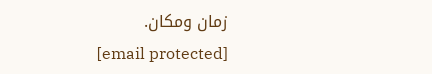زمان ومكان.
[email protected]